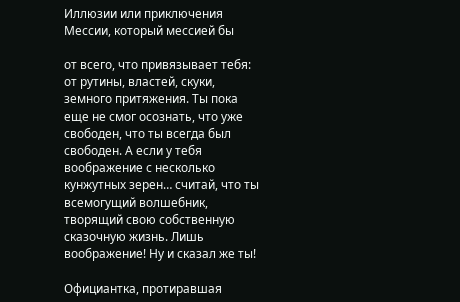Иллюзии или приключения Мессии, который мессией бы

от всего, что привязывает тебя: от рутины, властей, скуки, земного притяжения. Ты пока еще не смог осознать, что уже свободен, что ты всегда был свободен. А если у тебя воображение с несколько кунжутных зерен… считай, что ты всемогущий волшебник, творящий свою собственную сказочную жизнь. Лишь воображение! Ну и сказал же ты!

Официантка, протиравшая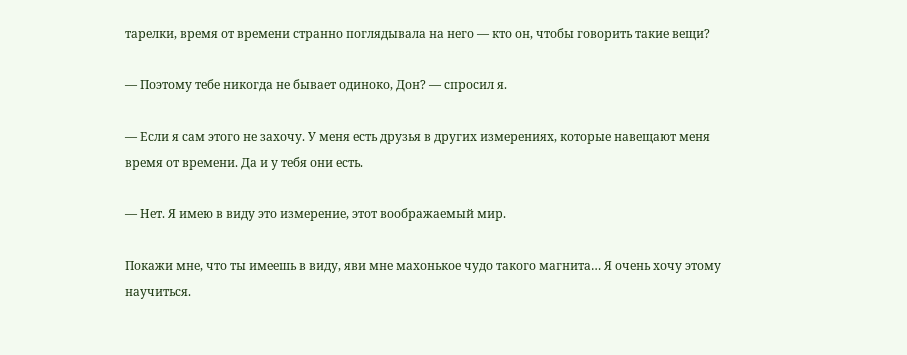тарелки, время от времени странно поглядывала на него — кто он, чтобы говорить такие вещи?

— Поэтому тебе никогда не бывает одиноко, Дон? — спросил я.

— Если я сам этого не захочу. У меня есть друзья в других измерениях, которые навещают меня время от времени. Да и у тебя они есть.

— Нет. Я имею в виду это измерение, этот воображаемый мир.

Покажи мне, что ты имеешь в виду, яви мне махонькое чудо такого магнита… Я очень хочу этому научиться.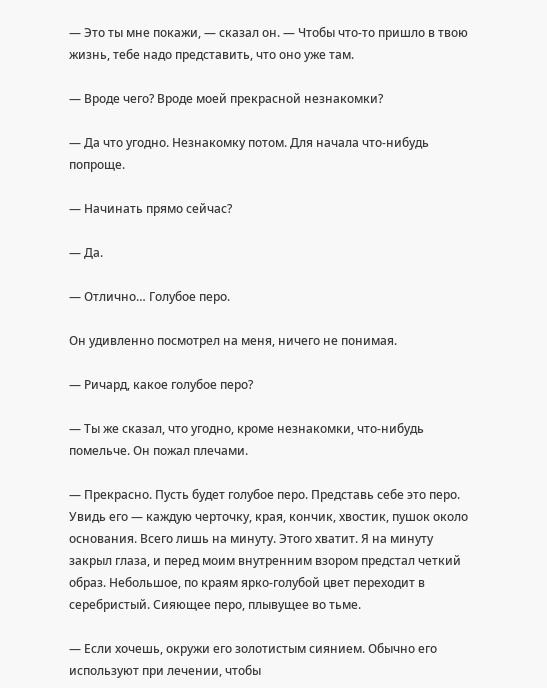— Это ты мне покажи, — сказал он. — Чтобы что-то пришло в твою жизнь, тебе надо представить, что оно уже там.

— Вроде чего? Вроде моей прекрасной незнакомки?

— Да что угодно. Незнакомку потом. Для начала что-нибудь попроще.

— Начинать прямо сейчас?

— Да.

— Отлично… Голубое перо.

Он удивленно посмотрел на меня, ничего не понимая.

— Ричард, какое голубое перо?

— Ты же сказал, что угодно, кроме незнакомки, что-нибудь помельче. Он пожал плечами.

— Прекрасно. Пусть будет голубое перо. Представь себе это перо. Увидь его — каждую черточку, края, кончик, хвостик, пушок около основания. Всего лишь на минуту. Этого хватит. Я на минуту закрыл глаза, и перед моим внутренним взором предстал четкий образ. Небольшое, по краям ярко-голубой цвет переходит в серебристый. Сияющее перо, плывущее во тьме.

— Если хочешь, окружи его золотистым сиянием. Обычно его используют при лечении, чтобы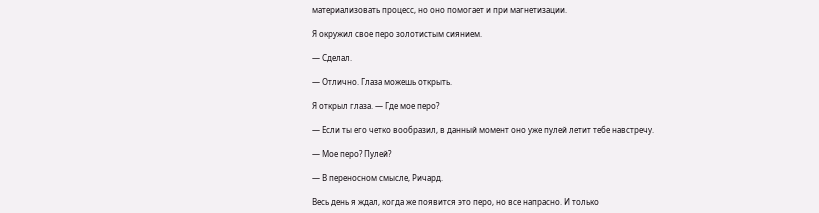материализовать процесс, но оно помогает и при магнетизации.

Я окружил свое перо золотистым сиянием.

— Сделал.

— Отлично. Глаза можешь открыть.

Я открыл глаза. — Где мое перо?

— Если ты его четко вообразил, в данный момент оно уже пулей летит тебе навстречу.

— Мое перо? Пулей?

— В переносном смысле, Ричард.

Весь день я ждал, когда же появится это перо, но все напрасно. И только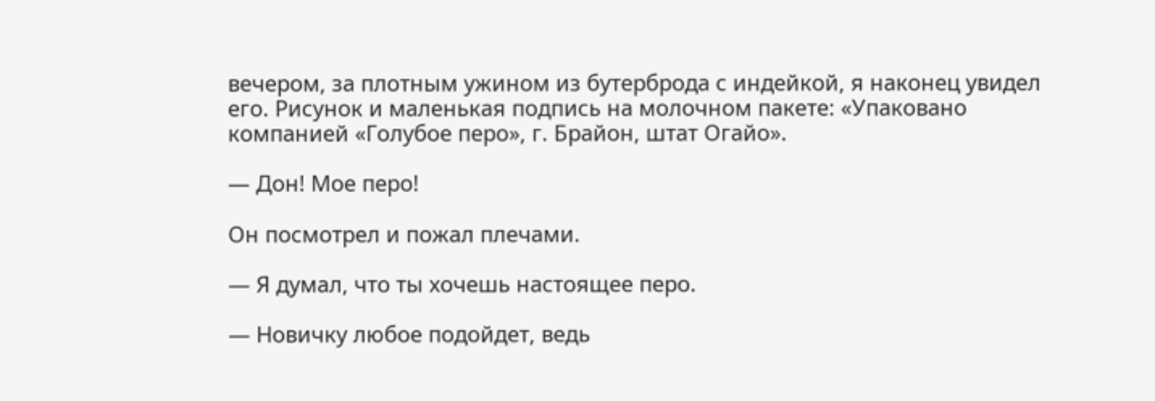вечером, за плотным ужином из бутерброда с индейкой, я наконец увидел его. Рисунок и маленькая подпись на молочном пакете: «Упаковано компанией «Голубое перо», г. Брайон, штат Огайо».

— Дон! Мое перо!

Он посмотрел и пожал плечами.

— Я думал, что ты хочешь настоящее перо.

— Новичку любое подойдет, ведь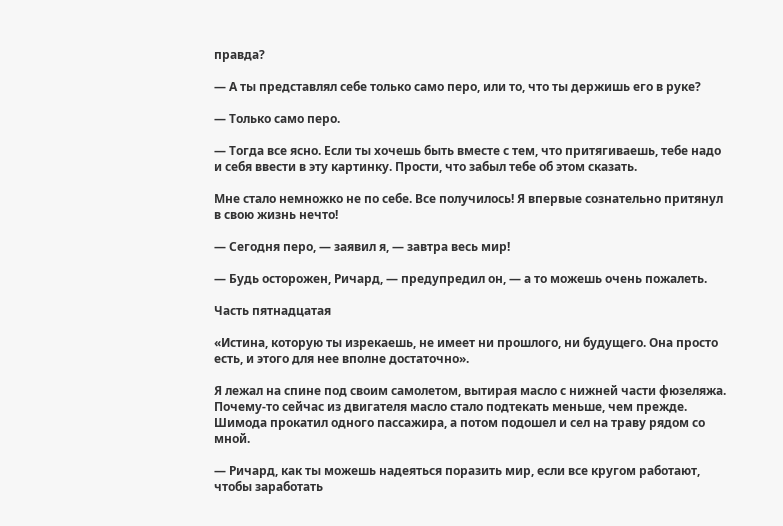правда?

— А ты представлял себе только само перо, или то, что ты держишь его в руке?

— Только само перо.

— Тогда все ясно. Если ты хочешь быть вместе с тем, что притягиваешь, тебе надо и себя ввести в эту картинку. Прости, что забыл тебе об этом сказать.

Мне стало немножко не по себе. Все получилось! Я впервые сознательно притянул в свою жизнь нечто!

— Сегодня перо, — заявил я, — завтра весь мир!

— Будь осторожен, Ричард, — предупредил он, — а то можешь очень пожалеть.

Часть пятнадцатая

«Истина, которую ты изрекаешь, не имеет ни прошлого, ни будущего. Она просто есть, и этого для нее вполне достаточно».

Я лежал на спине под своим самолетом, вытирая масло с нижней части фюзеляжа. Почему-то сейчас из двигателя масло стало подтекать меньше, чем прежде. Шимода прокатил одного пассажира, а потом подошел и сел на траву рядом со мной.

— Ричард, как ты можешь надеяться поразить мир, если все кругом работают, чтобы заработать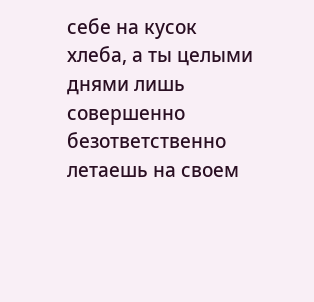себе на кусок хлеба, а ты целыми днями лишь совершенно безответственно летаешь на своем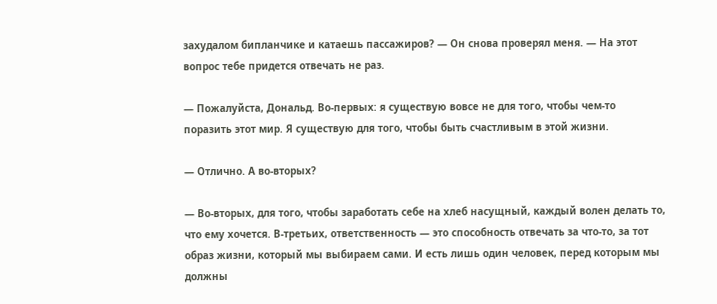захудалом бипланчике и катаешь пассажиров? — Он снова проверял меня. — На этот вопрос тебе придется отвечать не раз.

— Пожалуйста, Дональд. Во-первых: я существую вовсе не для того, чтобы чем-то поразить этот мир. Я существую для того, чтобы быть счастливым в этой жизни.

— Отлично. А во-вторых?

— Во-вторых, для того, чтобы заработать себе на хлеб насущный, каждый волен делать то, что ему хочется. В-третьих, ответственность — это способность отвечать за что-то, за тот образ жизни, который мы выбираем сами. И есть лишь один человек, перед которым мы должны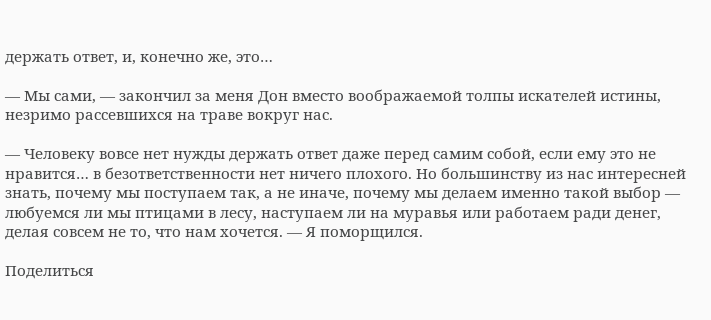держать ответ, и, конечно же, это…

— Мы сами, — закончил за меня Дон вместо воображаемой толпы искателей истины, незримо рассевшихся на траве вокруг нас.

— Человеку вовсе нет нужды держать ответ даже перед самим собой, если ему это не нравится… в безответственности нет ничего плохого. Но большинству из нас интересней знать, почему мы поступаем так, а не иначе, почему мы делаем именно такой выбор — любуемся ли мы птицами в лесу, наступаем ли на муравья или работаем ради денег, делая совсем не то, что нам хочется. — Я поморщился.

Поделиться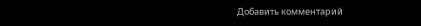Добавить комментарий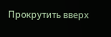Прокрутить вверх